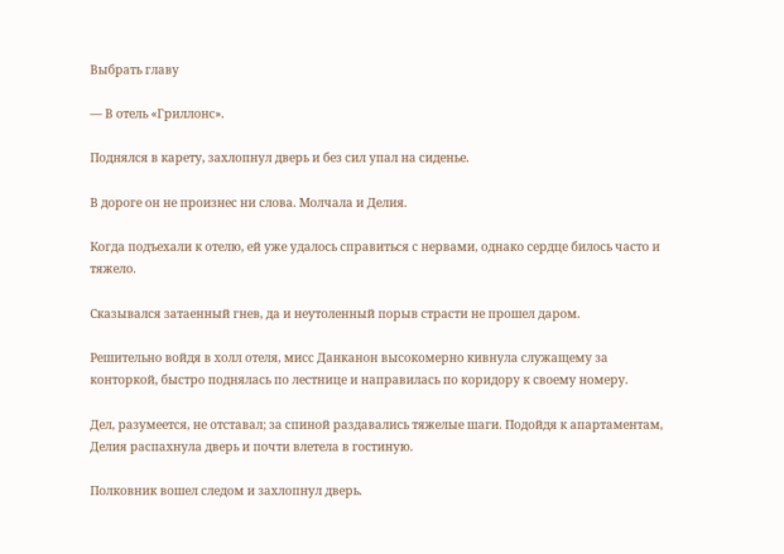Выбрать главу

— В отель «Гриллонс».

Поднялся в карету, захлопнул дверь и без сил упал на сиденье.

В дороге он не произнес ни слова. Молчала и Делия.

Когда подъехали к отелю, ей уже удалось справиться с нервами, однако сердце билось часто и тяжело.

Сказывался затаенный гнев, да и неутоленный порыв страсти не прошел даром.

Решительно войдя в холл отеля, мисс Данканон высокомерно кивнула служащему за конторкой, быстро поднялась по лестнице и направилась по коридору к своему номеру.

Дел, разумеется, не отставал; за спиной раздавались тяжелые шаги. Подойдя к апартаментам, Делия распахнула дверь и почти влетела в гостиную.

Полковник вошел следом и захлопнул дверь.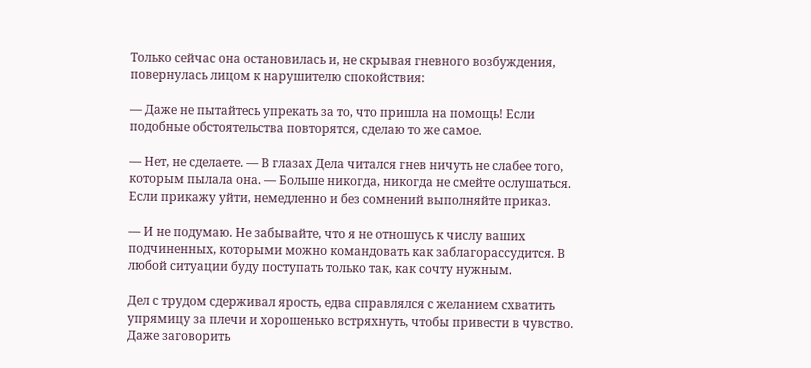Только сейчас она остановилась и, не скрывая гневного возбуждения, повернулась лицом к нарушителю спокойствия:

— Даже не пытайтесь упрекать за то, что пришла на помощь! Если подобные обстоятельства повторятся, сделаю то же самое.

— Нет, не сделаете. — В глазах Дела читался гнев ничуть не слабее того, которым пылала она. — Больше никогда, никогда не смейте ослушаться. Если прикажу уйти, немедленно и без сомнений выполняйте приказ.

— И не подумаю. Не забывайте, что я не отношусь к числу ваших подчиненных, которыми можно командовать как заблагорассудится. В любой ситуации буду поступать только так, как сочту нужным.

Дел с трудом сдерживал ярость, едва справлялся с желанием схватить упрямицу за плечи и хорошенько встряхнуть, чтобы привести в чувство. Даже заговорить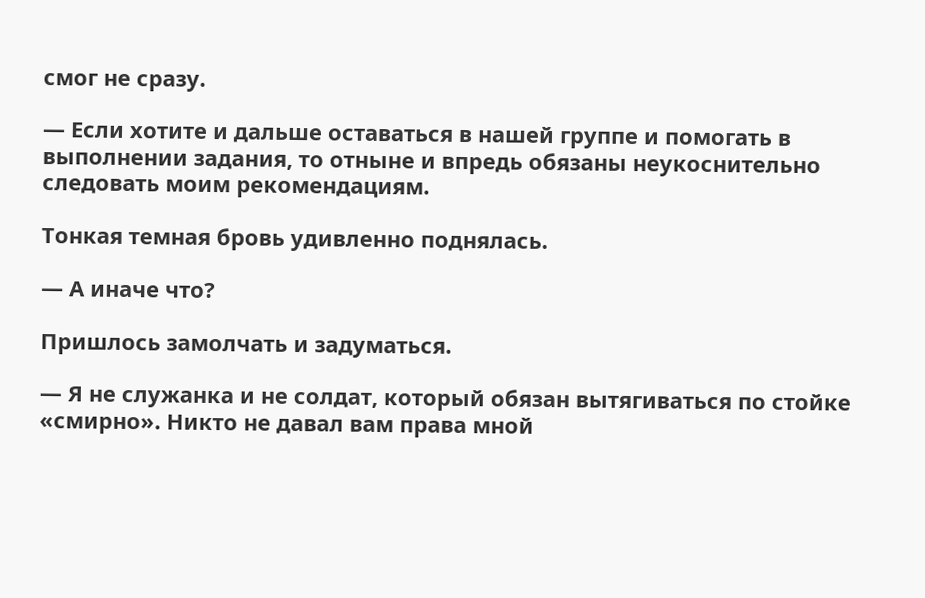смог не сразу.

— Если хотите и дальше оставаться в нашей группе и помогать в выполнении задания, то отныне и впредь обязаны неукоснительно следовать моим рекомендациям.

Тонкая темная бровь удивленно поднялась.

— А иначе что?

Пришлось замолчать и задуматься.

— Я не служанка и не солдат, который обязан вытягиваться по стойке «смирно». Никто не давал вам права мной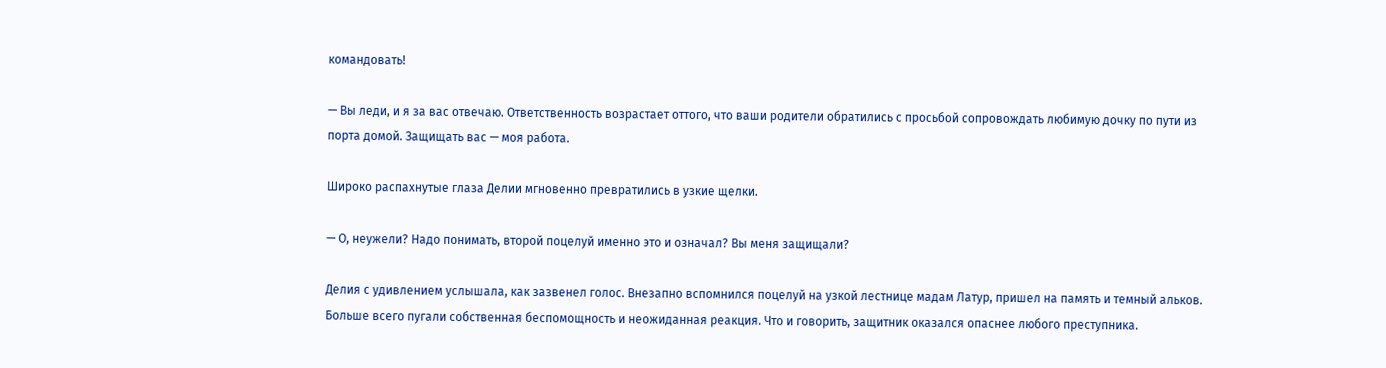командовать!

— Вы леди, и я за вас отвечаю. Ответственность возрастает оттого, что ваши родители обратились с просьбой сопровождать любимую дочку по пути из порта домой. Защищать вас — моя работа.

Широко распахнутые глаза Делии мгновенно превратились в узкие щелки.

— О, неужели? Надо понимать, второй поцелуй именно это и означал? Вы меня защищали?

Делия с удивлением услышала, как зазвенел голос. Внезапно вспомнился поцелуй на узкой лестнице мадам Латур, пришел на память и темный альков. Больше всего пугали собственная беспомощность и неожиданная реакция. Что и говорить, защитник оказался опаснее любого преступника.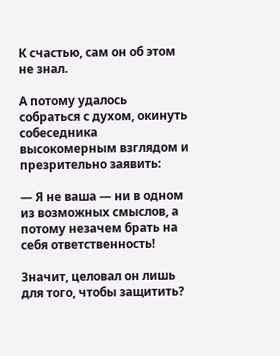К счастью, сам он об этом не знал.

А потому удалось собраться с духом, окинуть собеседника высокомерным взглядом и презрительно заявить:

— Я не ваша — ни в одном из возможных смыслов, а потому незачем брать на себя ответственность!

Значит, целовал он лишь для того, чтобы защитить?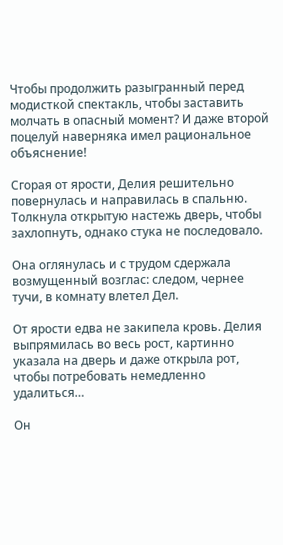Чтобы продолжить разыгранный перед модисткой спектакль, чтобы заставить молчать в опасный момент? И даже второй поцелуй наверняка имел рациональное объяснение!

Сгорая от ярости, Делия решительно повернулась и направилась в спальню. Толкнула открытую настежь дверь, чтобы захлопнуть, однако стука не последовало.

Она оглянулась и с трудом сдержала возмущенный возглас: следом, чернее тучи, в комнату влетел Дел.

От ярости едва не закипела кровь. Делия выпрямилась во весь рост, картинно указала на дверь и даже открыла рот, чтобы потребовать немедленно удалиться…

Он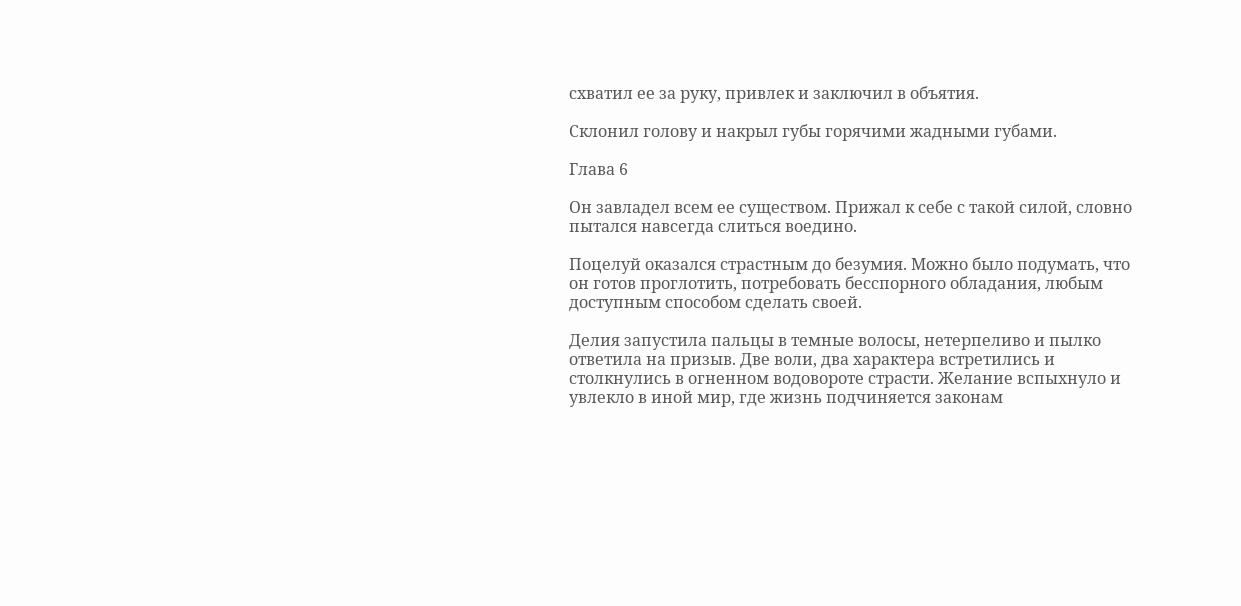схватил ее за руку, привлек и заключил в объятия.

Склонил голову и накрыл губы горячими жадными губами.

Глава 6

Он завладел всем ее существом. Прижал к себе с такой силой, словно пытался навсегда слиться воедино.

Поцелуй оказался страстным до безумия. Можно было подумать, что он готов проглотить, потребовать бесспорного обладания, любым доступным способом сделать своей.

Делия запустила пальцы в темные волосы, нетерпеливо и пылко ответила на призыв. Две воли, два характера встретились и столкнулись в огненном водовороте страсти. Желание вспыхнуло и увлекло в иной мир, где жизнь подчиняется законам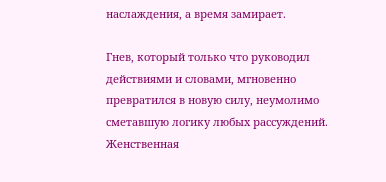наслаждения, а время замирает.

Гнев, который только что руководил действиями и словами, мгновенно превратился в новую силу, неумолимо сметавшую логику любых рассуждений. Женственная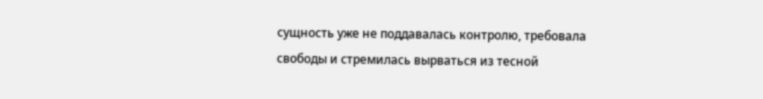сущность уже не поддавалась контролю, требовала свободы и стремилась вырваться из тесной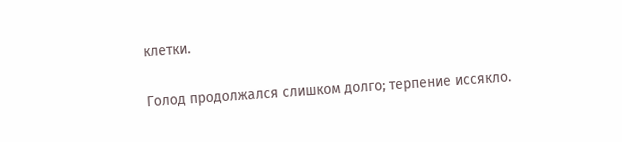клетки.

Голод продолжался слишком долго; терпение иссякло.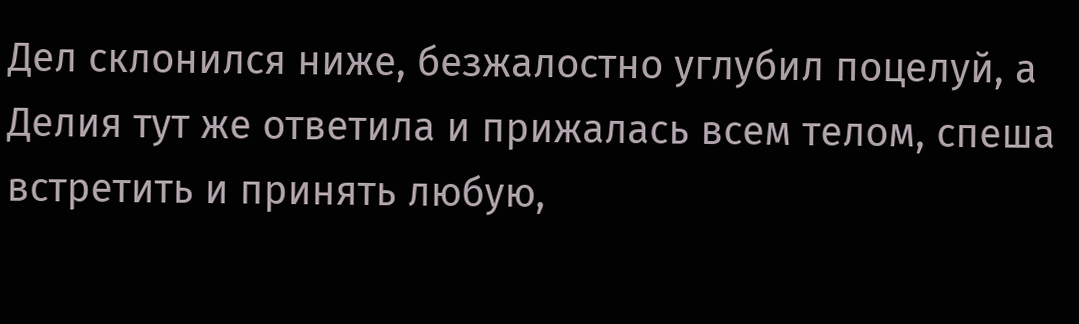Дел склонился ниже, безжалостно углубил поцелуй, а Делия тут же ответила и прижалась всем телом, спеша встретить и принять любую,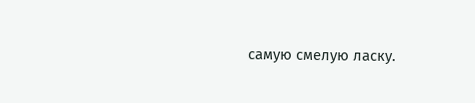самую смелую ласку.